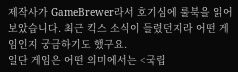제작사가 GameBrewer라서 호기심에 룰북을 읽어보았습니다. 최근 킥스 소식이 들렸던지라 어떤 게임인지 궁금하기도 했구요.
일단 게임은 어떤 의미에서는 <국립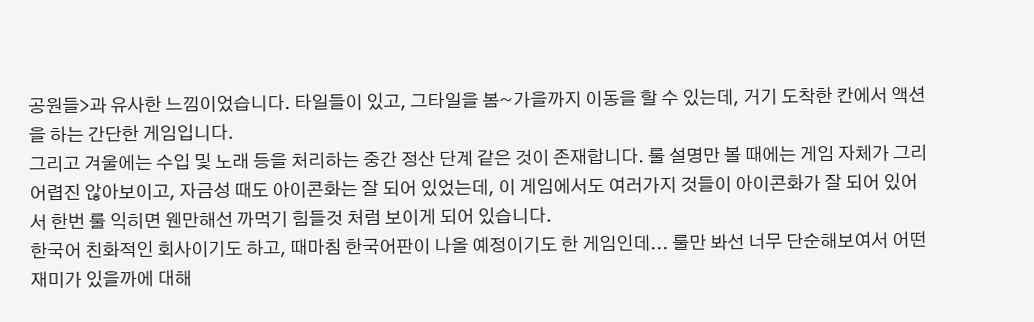공원들>과 유사한 느낌이었습니다. 타일들이 있고, 그타일을 봄~가을까지 이동을 할 수 있는데, 거기 도착한 칸에서 액션을 하는 간단한 게임입니다.
그리고 겨울에는 수입 및 노래 등을 처리하는 중간 정산 단계 같은 것이 존재합니다. 룰 설명만 볼 때에는 게임 자체가 그리 어렵진 않아보이고, 자금성 때도 아이콘화는 잘 되어 있었는데, 이 게임에서도 여러가지 것들이 아이콘화가 잘 되어 있어서 한번 룰 익히면 웬만해선 까먹기 힘들것 처럼 보이게 되어 있습니다.
한국어 친화적인 회사이기도 하고, 때마침 한국어판이 나올 예정이기도 한 게임인데... 룰만 봐선 너무 단순해보여서 어떤 재미가 있을까에 대해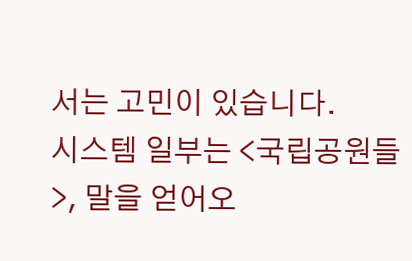서는 고민이 있습니다.
시스템 일부는 <국립공원들>, 말을 얻어오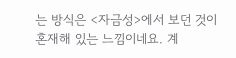는 방식은 <자금성>에서 보던 것이 혼재해 있는 느낌이네요. 계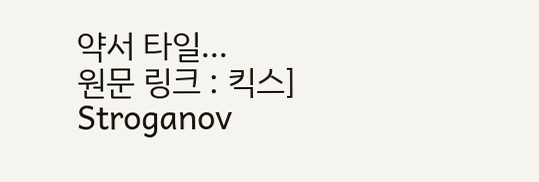약서 타일...
원문 링크 : 킥스] Stroganov